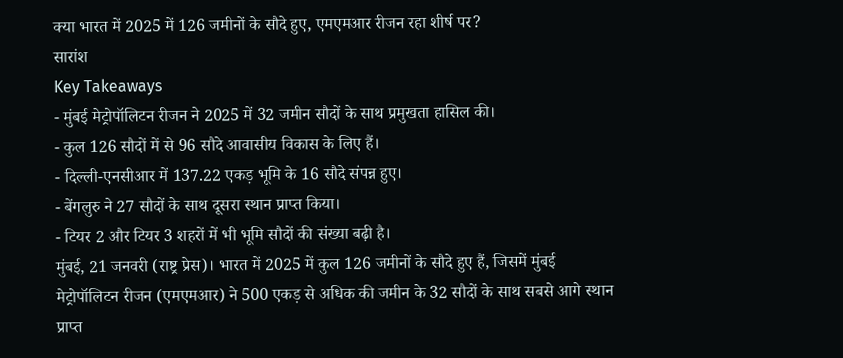क्या भारत में 2025 में 126 जमीनों के सौदे हुए, एमएमआर रीजन रहा शीर्ष पर?
सारांश
Key Takeaways
- मुंबई मेट्रोपॉलिटन रीजन ने 2025 में 32 जमीन सौदों के साथ प्रमुखता हासिल की।
- कुल 126 सौदों में से 96 सौदे आवासीय विकास के लिए हैं।
- दिल्ली-एनसीआर में 137.22 एकड़ भूमि के 16 सौदे संपन्न हुए।
- बेंगलुरु ने 27 सौदों के साथ दूसरा स्थान प्राप्त किया।
- टियर 2 और टियर 3 शहरों में भी भूमि सौदों की संख्या बढ़ी है।
मुंबई, 21 जनवरी (राष्ट्र प्रेस)। भारत में 2025 में कुल 126 जमीनों के सौदे हुए हैं, जिसमें मुंबई मेट्रोपॉलिटन रीजन (एमएमआर) ने 500 एकड़ से अधिक की जमीन के 32 सौदों के साथ सबसे आगे स्थान प्राप्त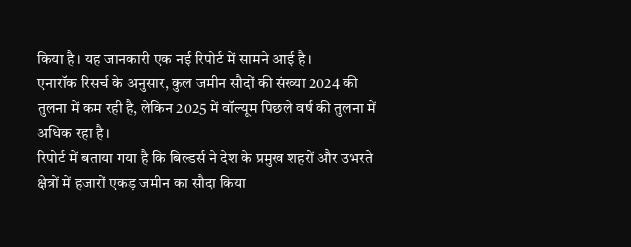किया है। यह जानकारी एक नई रिपोर्ट में सामने आई है।
एनारॉक रिसर्च के अनुसार, कुल जमीन सौदों की संख्या 2024 की तुलना में कम रही है, लेकिन 2025 में वॉल्यूम पिछले वर्ष की तुलना में अधिक रहा है।
रिपोर्ट में बताया गया है कि बिल्डर्स ने देश के प्रमुख शहरों और उभरते क्षेत्रों में हजारों एकड़ जमीन का सौदा किया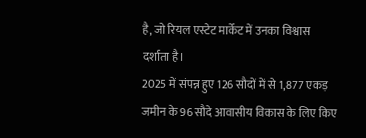है, जो रियल एस्टेट मार्केट में उनका विश्वास दर्शाता है।
2025 में संपन्न हुए 126 सौदों में से 1,877 एकड़ जमीन के 96 सौदे आवासीय विकास के लिए किए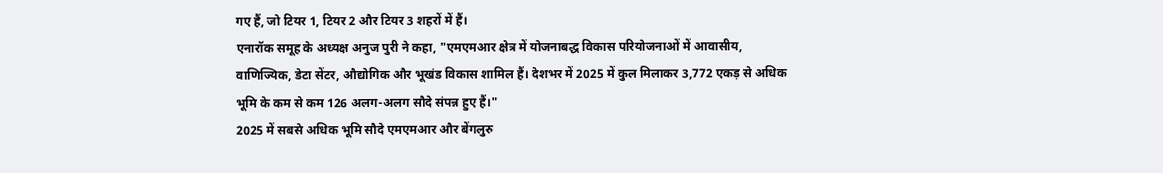गए हैं, जो टियर 1, टियर 2 और टियर 3 शहरों में हैं।
एनारॉक समूह के अध्यक्ष अनुज पुरी ने कहा, "एमएमआर क्षेत्र में योजनाबद्ध विकास परियोजनाओं में आवासीय, वाणिज्यिक, डेटा सेंटर, औद्योगिक और भूखंड विकास शामिल हैं। देशभर में 2025 में कुल मिलाकर 3,772 एकड़ से अधिक भूमि के कम से कम 126 अलग-अलग सौदे संपन्न हुए हैं।"
2025 में सबसे अधिक भूमि सौदे एमएमआर और बेंगलुरु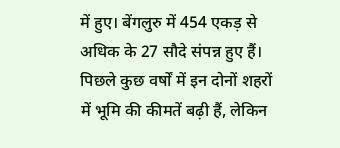में हुए। बेंगलुरु में 454 एकड़ से अधिक के 27 सौदे संपन्न हुए हैं। पिछले कुछ वर्षों में इन दोनों शहरों में भूमि की कीमतें बढ़ी हैं, लेकिन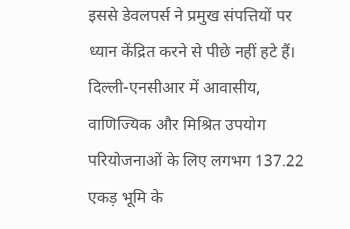इससे डेवलपर्स ने प्रमुख संपत्तियों पर ध्यान केंद्रित करने से पीछे नहीं हटे हैं।
दिल्ली-एनसीआर में आवासीय, वाणिज्यिक और मिश्रित उपयोग परियोजनाओं के लिए लगभग 137.22 एकड़ भूमि के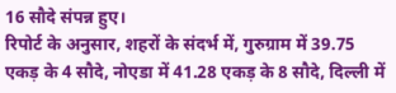16 सौदे संपन्न हुए।
रिपोर्ट के अनुसार, शहरों के संदर्भ में, गुरुग्राम में 39.75 एकड़ के 4 सौदे, नोएडा में 41.28 एकड़ के 8 सौदे, दिल्ली में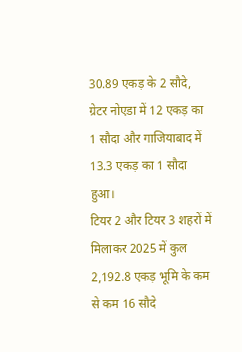30.89 एकड़ के 2 सौदे, ग्रेटर नोएडा में 12 एकड़ का 1 सौदा और गाजियाबाद में 13.3 एकड़ का 1 सौदा हुआ।
टियर 2 और टियर 3 शहरों में मिलाकर 2025 में कुल 2,192.8 एकड़ भूमि के कम से कम 16 सौदे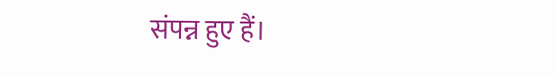संपन्न हुए हैं।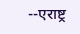--एराष्ट्र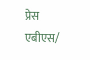प्रेस
एबीएस/